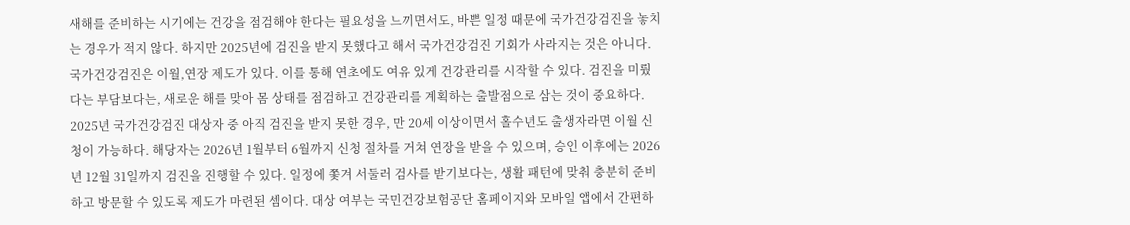새해를 준비하는 시기에는 건강을 점검해야 한다는 필요성을 느끼면서도, 바쁜 일정 때문에 국가건강검진을 놓치는 경우가 적지 않다. 하지만 2025년에 검진을 받지 못했다고 해서 국가건강검진 기회가 사라지는 것은 아니다. 국가건강검진은 이월,연장 제도가 있다. 이를 통해 연초에도 여유 있게 건강관리를 시작할 수 있다. 검진을 미뤘다는 부담보다는, 새로운 해를 맞아 몸 상태를 점검하고 건강관리를 계획하는 출발점으로 삼는 것이 중요하다. 2025년 국가건강검진 대상자 중 아직 검진을 받지 못한 경우, 만 20세 이상이면서 홀수년도 출생자라면 이월 신청이 가능하다. 해당자는 2026년 1월부터 6월까지 신청 절차를 거쳐 연장을 받을 수 있으며, 승인 이후에는 2026년 12월 31일까지 검진을 진행할 수 있다. 일정에 쫓겨 서둘러 검사를 받기보다는, 생활 패턴에 맞춰 충분히 준비하고 방문할 수 있도록 제도가 마련된 셈이다. 대상 여부는 국민건강보험공단 홈페이지와 모바일 앱에서 간편하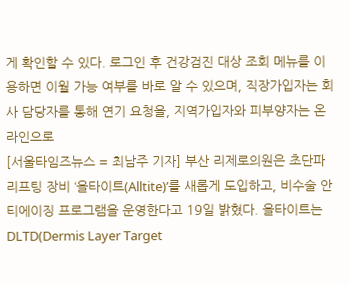게 확인할 수 있다. 로그인 후 건강검진 대상 조회 메뉴를 이용하면 이월 가능 여부를 바로 알 수 있으며, 직장가입자는 회사 담당자를 통해 연기 요청을, 지역가입자와 피부양자는 온라인으로
[서울타임즈뉴스 = 최남주 기자] 부산 리제로의원은 초단파 리프팅 장비 ‘올타이트(Alltite)’를 새롭게 도입하고, 비수술 안티에이징 프로그램을 운영한다고 19일 밝혔다. 올타이트는 DLTD(Dermis Layer Target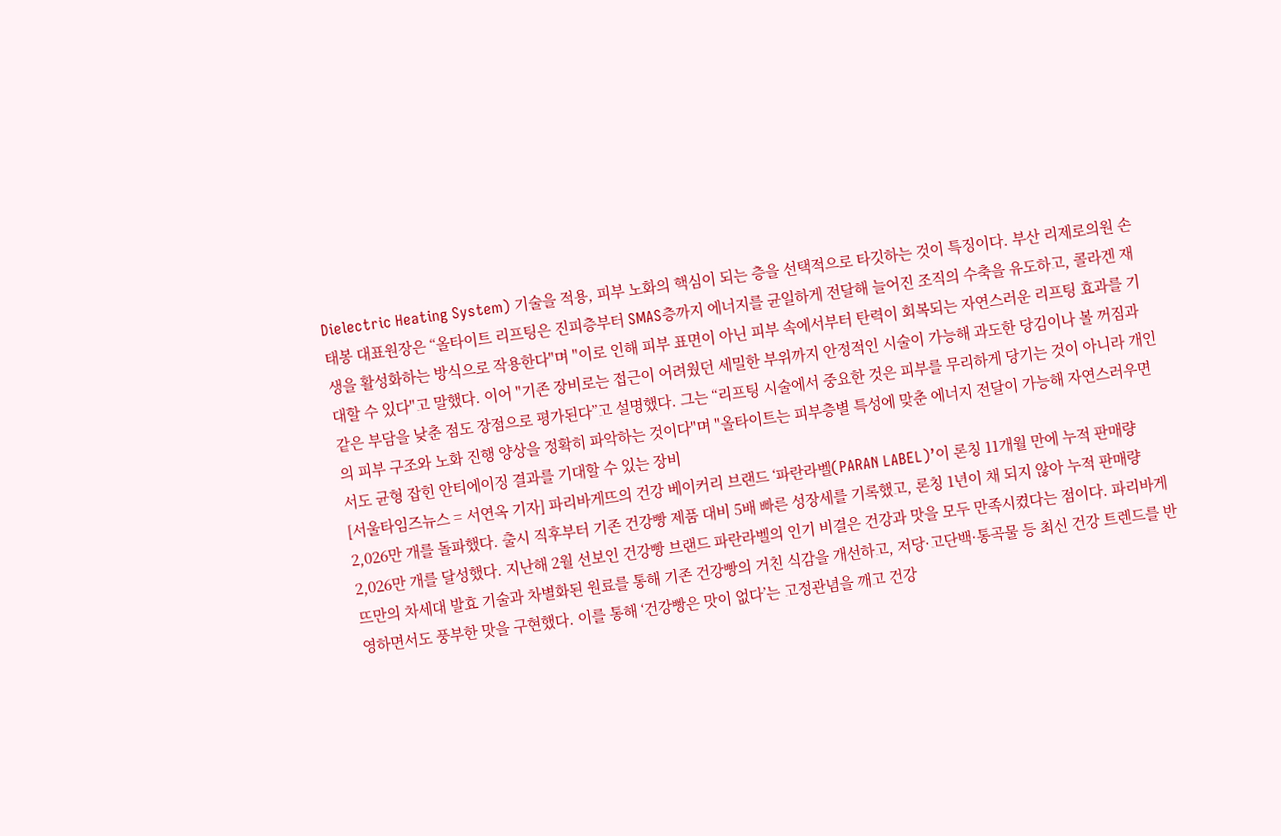Dielectric Heating System) 기술을 적용, 피부 노화의 핵심이 되는 층을 선택적으로 타깃하는 것이 특징이다. 부산 리제로의원 손태봉 대표원장은 “올타이트 리프팅은 진피층부터 SMAS층까지 에너지를 균일하게 전달해 늘어진 조직의 수축을 유도하고, 콜라겐 재생을 활성화하는 방식으로 작용한다"며 "이로 인해 피부 표면이 아닌 피부 속에서부터 탄력이 회복되는 자연스러운 리프팅 효과를 기대할 수 있다"고 말했다. 이어 "기존 장비로는 접근이 어려웠던 세밀한 부위까지 안정적인 시술이 가능해 과도한 당김이나 볼 꺼짐과 같은 부담을 낮춘 점도 장점으로 평가된다”고 설명했다. 그는 “리프팅 시술에서 중요한 것은 피부를 무리하게 당기는 것이 아니라 개인의 피부 구조와 노화 진행 양상을 정확히 파악하는 것이다"며 "올타이트는 피부층별 특성에 맞춘 에너지 전달이 가능해 자연스러우면서도 균형 잡힌 안티에이징 결과를 기대할 수 있는 장비
[서울타임즈뉴스 = 서연옥 기자] 파리바게뜨의 건강 베이커리 브랜드 ‘파란라벨(PARAN LABEL)’이 론칭 11개월 만에 누적 판매량 2,026만 개를 돌파했다. 출시 직후부터 기존 건강빵 제품 대비 5배 빠른 성장세를 기록했고, 론칭 1년이 채 되지 않아 누적 판매량 2,026만 개를 달성했다. 지난해 2월 선보인 건강빵 브랜드 파란라벨의 인기 비결은 건강과 맛을 모두 만족시켰다는 점이다. 파리바게뜨만의 차세대 발효 기술과 차별화된 원료를 통해 기존 건강빵의 거친 식감을 개선하고, 저당·고단백·통곡물 등 최신 건강 트렌드를 반영하면서도 풍부한 맛을 구현했다. 이를 통해 ‘건강빵은 맛이 없다’는 고정관념을 깨고 건강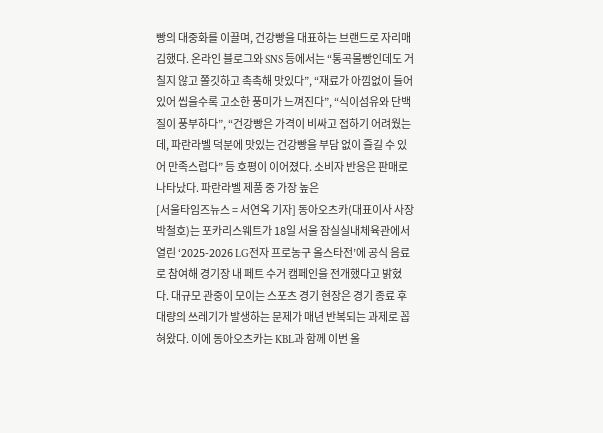빵의 대중화를 이끌며, 건강빵을 대표하는 브랜드로 자리매김했다. 온라인 블로그와 SNS 등에서는 “통곡물빵인데도 거칠지 않고 쫄깃하고 촉촉해 맛있다”, “재료가 아낌없이 들어 있어 씹을수록 고소한 풍미가 느껴진다”, “식이섬유와 단백질이 풍부하다”, “건강빵은 가격이 비싸고 접하기 어려웠는데, 파란라벨 덕분에 맛있는 건강빵을 부담 없이 즐길 수 있어 만족스럽다” 등 호평이 이어졌다. 소비자 반응은 판매로 나타났다. 파란라벨 제품 중 가장 높은
[서울타임즈뉴스 = 서연옥 기자] 동아오츠카(대표이사 사장 박철호)는 포카리스웨트가 18일 서울 잠실실내체육관에서 열린 ‘2025-2026 LG전자 프로농구 올스타전’에 공식 음료로 참여해 경기장 내 페트 수거 캠페인을 전개했다고 밝혔다. 대규모 관중이 모이는 스포츠 경기 현장은 경기 종료 후 대량의 쓰레기가 발생하는 문제가 매년 반복되는 과제로 꼽혀왔다. 이에 동아오츠카는 KBL과 함께 이번 올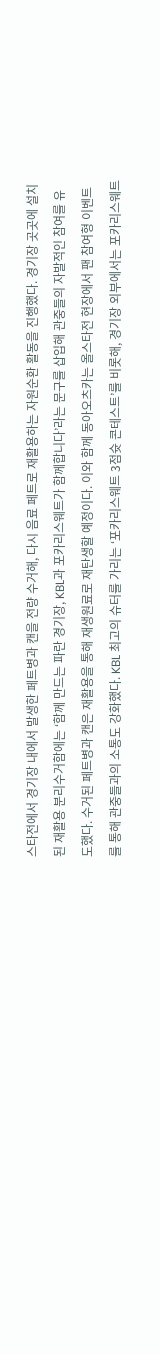스타전에서 경기장 내에서 발생한 페트병과 캔을 전량 수거해, 다시 음료 페트로 재활용하는 자원순환 활동을 진행했다. 경기장 곳곳에 설치된 재활용 분리수거함에는 ‘함께 만드는 파란 경기장, KBL과 포카리스웨트가 함께합니다’라는 문구를 삽입해 관중들의 자발적인 참여를 유도했다. 수거된 페트병과 캔은 재활용을 통해 재생원료로 재탄생할 예정이다. 이와 함께 동아오츠카는 올스타전 현장에서 팬 참여형 이벤트를 통해 관중들과의 소통도 강화했다. KBL 최고의 슈터를 가리는 ‘포카리스웨트 3점슛 콘테스트’를 비롯해, 경기장 외부에서는 포카리스웨트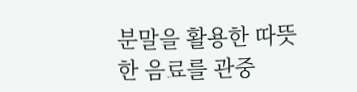분말을 활용한 따뜻한 음료를 관중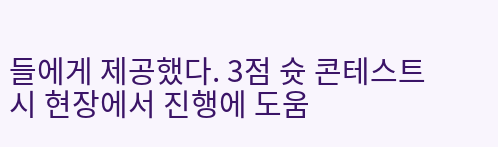들에게 제공했다. 3점 슛 콘테스트 시 현장에서 진행에 도움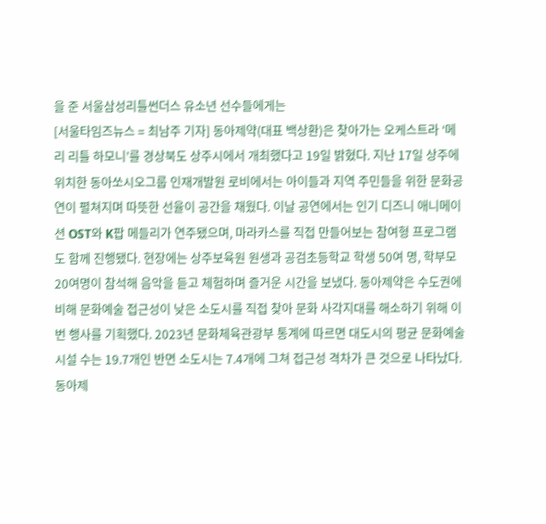을 준 서울삼성리틀썬더스 유소년 선수들에게는
[서울타임즈뉴스 = 최남주 기자] 동아제약(대표 백상환)은 찾아가는 오케스트라 ‘메리 리틀 하모니’를 경상북도 상주시에서 개최했다고 19일 밝혔다. 지난 17일 상주에 위치한 동아쏘시오그룹 인재개발원 로비에서는 아이들과 지역 주민들을 위한 문화공연이 펼쳐지며 따뜻한 선율이 공간을 채웠다. 이날 공연에서는 인기 디즈니 애니메이션 OST와 K팝 메들리가 연주됐으며, 마라카스를 직접 만들어보는 참여형 프로그램도 함께 진행됐다. 현장에는 상주보육원 원생과 공검초등학교 학생 50여 명, 학부모 20여명이 참석해 음악을 듣고 체험하며 즐거운 시간을 보냈다. 동아제약은 수도권에 비해 문화예술 접근성이 낮은 소도시를 직접 찾아 문화 사각지대를 해소하기 위해 이번 행사를 기획했다. 2023년 문화체육관광부 통계에 따르면 대도시의 평균 문화예술 시설 수는 19.7개인 반면 소도시는 7.4개에 그쳐 접근성 격차가 큰 것으로 나타났다. 동아제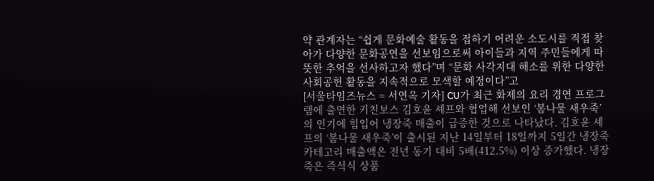약 관계자는 “쉽게 문화예술 활동을 접하기 어려운 소도시를 직접 찾아가 다양한 문화공연을 선보임으로써 아이들과 지역 주민들에게 따뜻한 추억을 선사하고자 했다”며 “문화 사각지대 해소를 위한 다양한 사회공헌 활동을 지속적으로 모색할 예정이다”고
[서울타임즈뉴스 = 서연옥 기자] CU가 최근 화제의 요리 경연 프로그램에 출연한 키친보스 김호윤 셰프와 협업해 선보인 ‘봄나물 새우죽’의 인기에 힘입어 냉장죽 매출이 급증한 것으로 나타났다. 김호윤 셰프의 ‘봄나물 새우죽’이 출시된 지난 14일부터 18일까지 5일간 냉장죽 카테고리 매출액은 전년 동기 대비 5배(412.5%) 이상 증가했다. 냉장죽은 즉석식 상품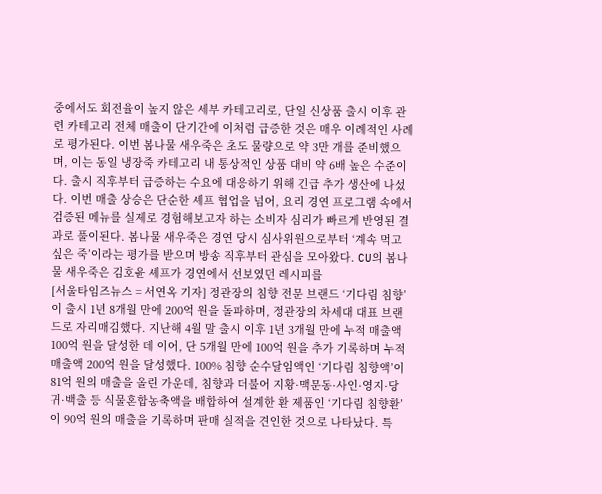중에서도 회전율이 높지 않은 세부 카테고리로, 단일 신상품 출시 이후 관련 카테고리 전체 매출이 단기간에 이처럼 급증한 것은 매우 이례적인 사례로 평가된다. 이번 봄나물 새우죽은 초도 물량으로 약 3만 개를 준비했으며, 이는 동일 냉장죽 카테고리 내 통상적인 상품 대비 약 6배 높은 수준이다. 출시 직후부터 급증하는 수요에 대응하기 위해 긴급 추가 생산에 나섰다. 이번 매출 상승은 단순한 셰프 협업을 넘어, 요리 경연 프로그램 속에서 검증된 메뉴를 실제로 경험해보고자 하는 소비자 심리가 빠르게 반영된 결과로 풀이된다. 봄나물 새우죽은 경연 당시 심사위원으로부터 ‘계속 먹고 싶은 죽’이라는 평가를 받으며 방송 직후부터 관심을 모아왔다. CU의 봄나물 새우죽은 김호윤 셰프가 경연에서 선보였던 레시피를
[서울타임즈뉴스 = 서연옥 기자] 정관장의 침향 전문 브랜드 ‘기다림 침향’이 출시 1년 8개월 만에 200억 원을 돌파하며, 정관장의 차세대 대표 브랜드로 자리매김했다. 지난해 4월 말 출시 이후 1년 3개월 만에 누적 매출액 100억 원을 달성한 데 이어, 단 5개월 만에 100억 원을 추가 기록하며 누적 매출액 200억 원을 달성했다. 100% 침향 순수달임액인 ‘기다림 침향액’이 81억 원의 매출을 올린 가운데, 침향과 더불어 지황·맥문동·사인·영지·당귀·백출 등 식물혼합농축액을 배합하여 설계한 환 제품인 ‘기다림 침향환’이 90억 원의 매출을 기록하며 판매 실적을 견인한 것으로 나타났다. 특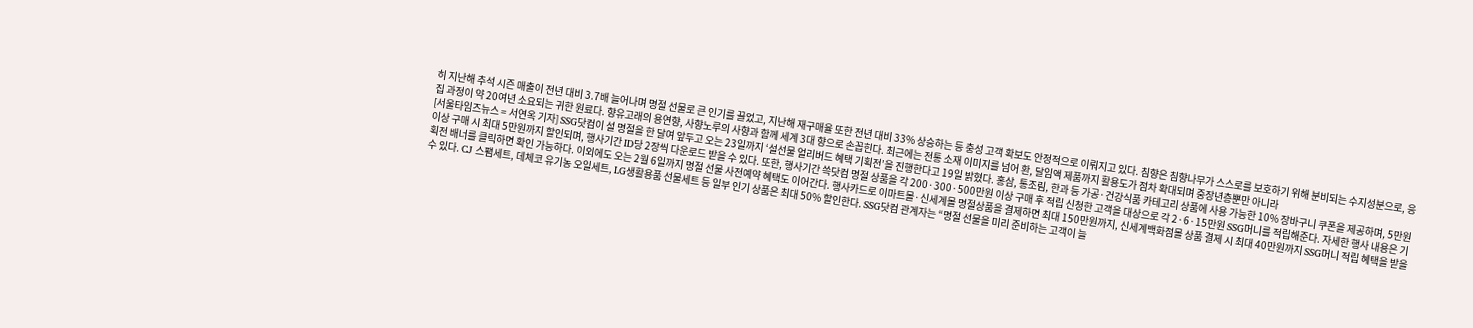히 지난해 추석 시즌 매출이 전년 대비 3.7배 늘어나며 명절 선물로 큰 인기를 끌었고, 지난해 재구매율 또한 전년 대비 33% 상승하는 등 충성 고객 확보도 안정적으로 이뤄지고 있다. 침향은 침향나무가 스스로를 보호하기 위해 분비되는 수지성분으로, 응집 과정이 약 20여년 소요되는 귀한 원료다. 향유고래의 용연향, 사향노루의 사향과 함께 세계 3대 향으로 손꼽힌다. 최근에는 전통 소재 이미지를 넘어 환, 달임액 제품까지 활용도가 점차 확대되며 중장년층뿐만 아니라
[서울타임즈뉴스 = 서연옥 기자] SSG닷컴이 설 명절을 한 달여 앞두고 오는 23일까지 ‘설선물 얼리버드 혜택 기획전’을 진행한다고 19일 밝혔다. 홍삼, 통조림, 한과 등 가공·건강식품 카테고리 상품에 사용 가능한 10% 장바구니 쿠폰을 제공하며, 5만원 이상 구매 시 최대 5만원까지 할인되며, 행사기간 ID당 2장씩 다운로드 받을 수 있다. 또한, 행사기간 쓱닷컴 명절 상품을 각 200·300·500만원 이상 구매 후 적립 신청한 고객을 대상으로 각 2·6·15만원 SSG머니를 적립해준다. 자세한 행사 내용은 기획전 배너를 클릭하면 확인 가능하다. 이외에도 오는 2월 6일까지 명절 선물 사전예약 혜택도 이어간다. 행사카드로 이마트몰·신세계몰 명절상품을 결제하면 최대 150만원까지, 신세계백화점몰 상품 결제 시 최대 40만원까지 SSG머니 적립 혜택을 받을 수 있다. CJ 스팸세트, 데체코 유기농 오일세트, LG생활용품 선물세트 등 일부 인기 상품은 최대 50% 할인한다. SSG닷컴 관계자는 “명절 선물을 미리 준비하는 고객이 늘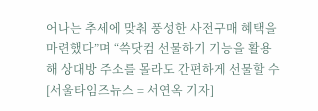어나는 추세에 맞춰 풍성한 사전구매 혜택을 마련했다”며 “쓱닷컴 선물하기 기능을 활용해 상대방 주소를 몰라도 간편하게 선물할 수
[서울타임즈뉴스 = 서연옥 기자]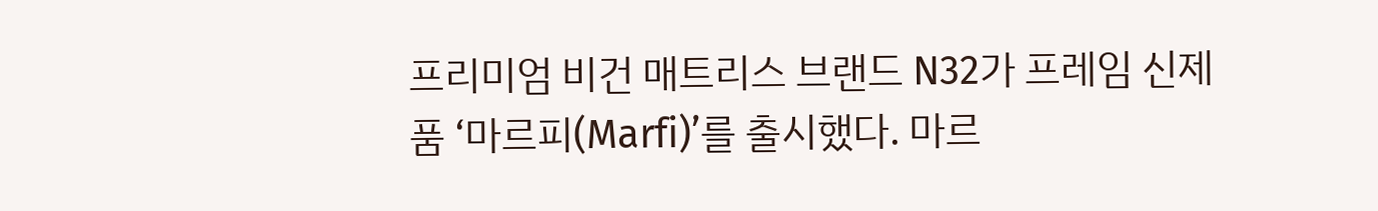프리미엄 비건 매트리스 브랜드 N32가 프레임 신제품 ‘마르피(Marfi)’를 출시했다. 마르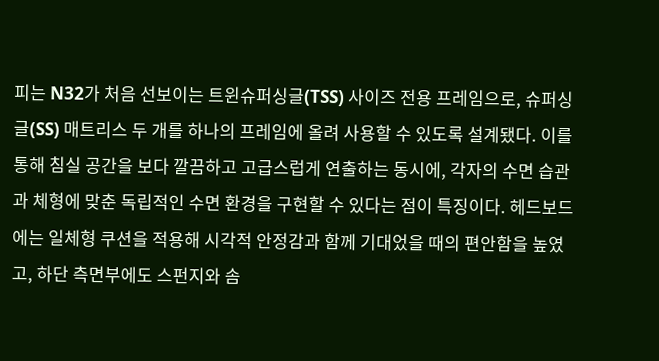피는 N32가 처음 선보이는 트윈슈퍼싱글(TSS) 사이즈 전용 프레임으로, 슈퍼싱글(SS) 매트리스 두 개를 하나의 프레임에 올려 사용할 수 있도록 설계됐다. 이를 통해 침실 공간을 보다 깔끔하고 고급스럽게 연출하는 동시에, 각자의 수면 습관과 체형에 맞춘 독립적인 수면 환경을 구현할 수 있다는 점이 특징이다. 헤드보드에는 일체형 쿠션을 적용해 시각적 안정감과 함께 기대었을 때의 편안함을 높였고, 하단 측면부에도 스펀지와 솜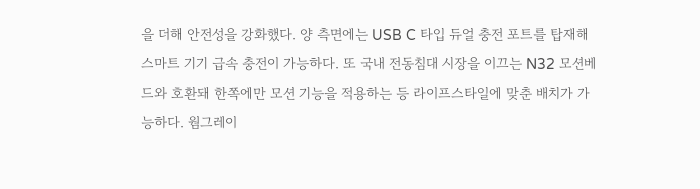을 더해 안전성을 강화했다. 양 측면에는 USB C 타입 듀얼 충전 포트를 탑재해 스마트 기기 급속 충전이 가능하다. 또 국내 전동침대 시장을 이끄는 N32 모션베드와 호환돼 한쪽에만 모션 기능을 적용하는 등 라이프스타일에 맞춘 배치가 가능하다. 웜그레이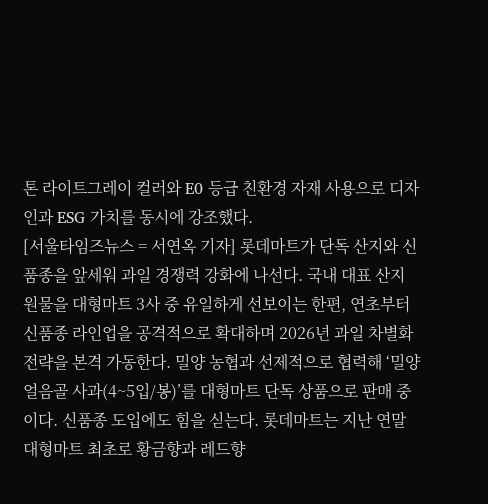톤 라이트그레이 컬러와 E0 등급 친환경 자재 사용으로 디자인과 ESG 가치를 동시에 강조했다.
[서울타임즈뉴스 = 서연옥 기자] 롯데마트가 단독 산지와 신품종을 앞세워 과일 경쟁력 강화에 나선다. 국내 대표 산지 원물을 대형마트 3사 중 유일하게 선보이는 한편, 연초부터 신품종 라인업을 공격적으로 확대하며 2026년 과일 차별화 전략을 본격 가동한다. 밀양 농협과 선제적으로 협력해 ‘밀양 얼음골 사과(4~5입/봉)’를 대형마트 단독 상품으로 판매 중이다. 신품종 도입에도 힘을 싣는다. 롯데마트는 지난 연말 대형마트 최초로 황금향과 레드향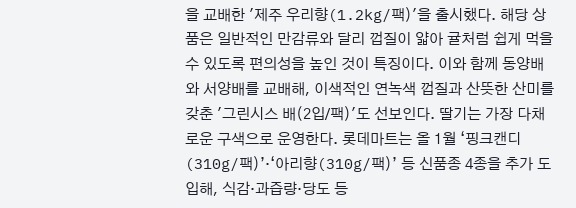을 교배한 '제주 우리향(1.2kg/팩)'을 출시했다. 해당 상품은 일반적인 만감류와 달리 껍질이 얇아 귤처럼 쉽게 먹을 수 있도록 편의성을 높인 것이 특징이다. 이와 함께 동양배와 서양배를 교배해, 이색적인 연녹색 껍질과 산뜻한 산미를 갖춘 '그린시스 배(2입/팩)'도 선보인다. 딸기는 가장 다채로운 구색으로 운영한다. 롯데마트는 올 1월 ‘핑크캔디(310g/팩)’·‘아리향(310g/팩)’ 등 신품종 4종을 추가 도입해, 식감·과즙량·당도 등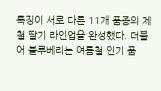특징이 서로 다른 11개 품종의 제철 딸기 라인업을 완성했다. 더불어 블루베리는 여름철 인기 품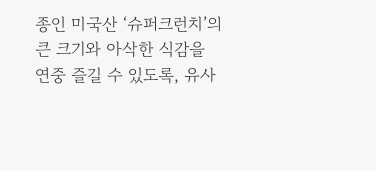종인 미국산 ‘슈퍼크런치’의 큰 크기와 아삭한 식감을 연중 즐길 수 있도록, 유사